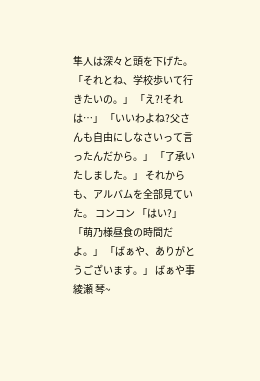隼人は深々と頭を下げた。 「それとね、学校歩いて行きたいの。」 「え?!それは…」 「いいわよね?父さんも自由にしなさいって言ったんだから。」 「了承いたしました。」 それからも、アルバムを全部見ていた。 コンコン 「はい?」 「萌乃様昼食の時間だよ。」 「ばぁや、ありがとうございます。」 ばぁや事綾瀬 琴~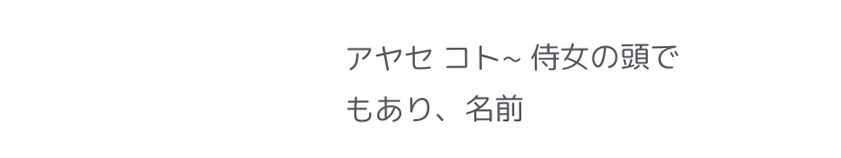アヤセ コト~ 侍女の頭でもあり、名前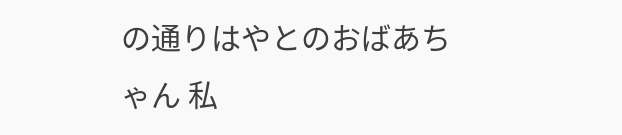の通りはやとのおばあちゃん 私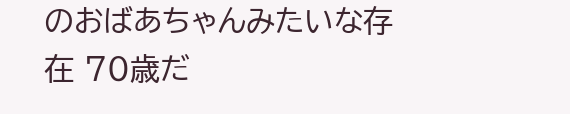のおばあちゃんみたいな存在 70歳だ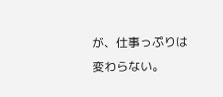が、仕事っぷりは変わらない。